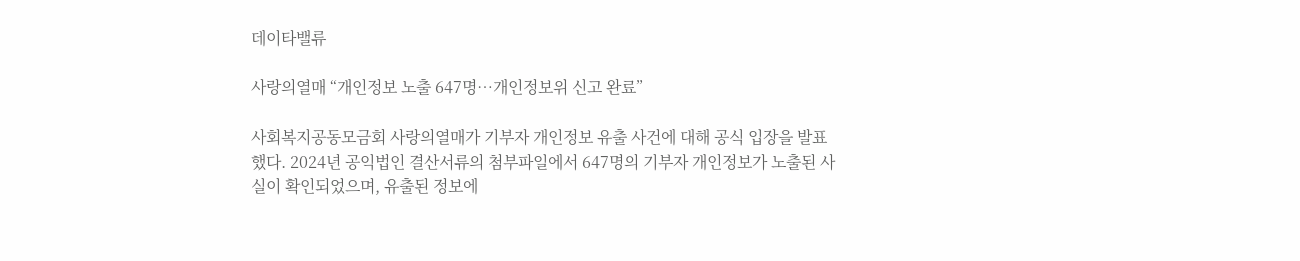데이타밸류

사랑의열매 “개인정보 노출 647명…개인정보위 신고 완료”

사회복지공동모금회 사랑의열매가 기부자 개인정보 유출 사건에 대해 공식 입장을 발표했다. 2024년 공익법인 결산서류의 첨부파일에서 647명의 기부자 개인정보가 노출된 사실이 확인되었으며, 유출된 정보에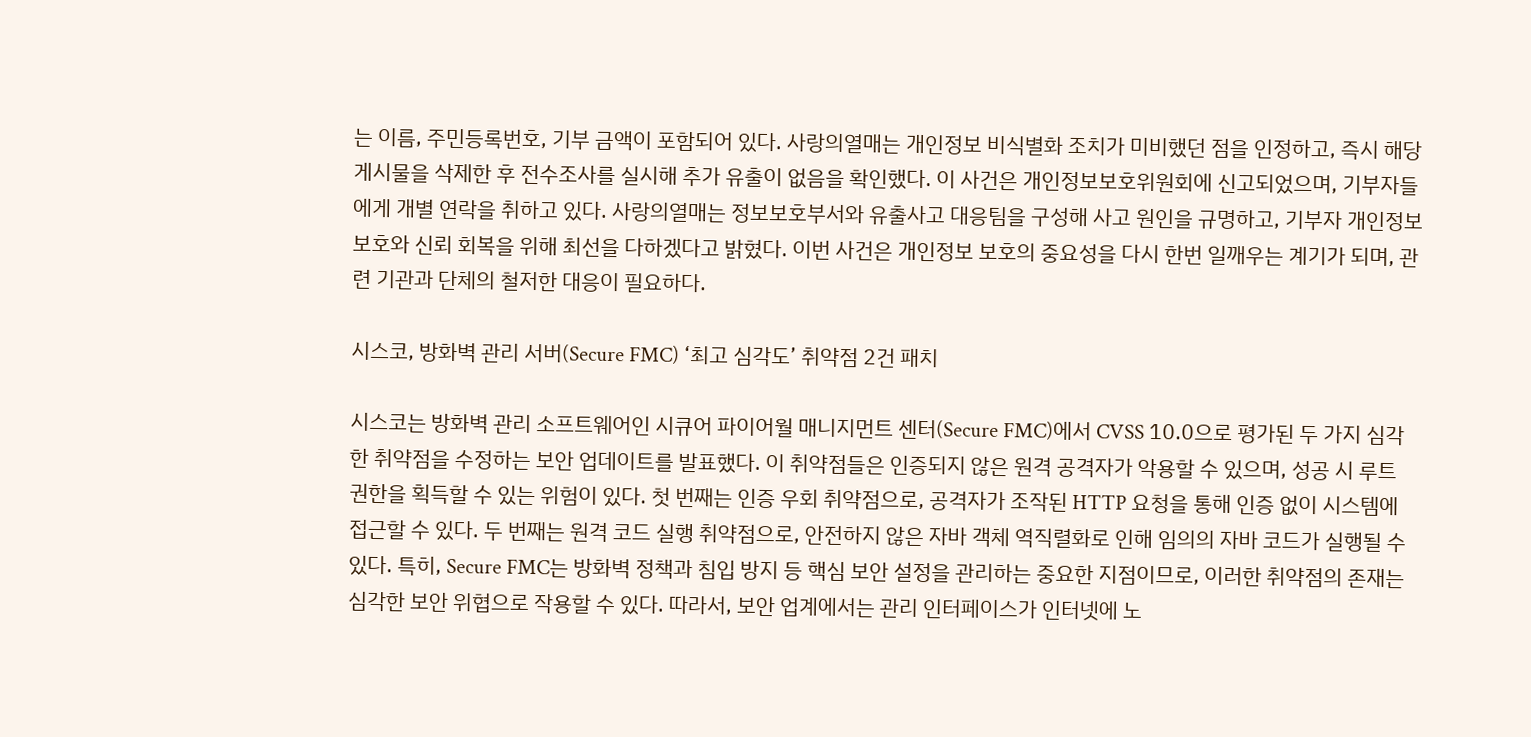는 이름, 주민등록번호, 기부 금액이 포함되어 있다. 사랑의열매는 개인정보 비식별화 조치가 미비했던 점을 인정하고, 즉시 해당 게시물을 삭제한 후 전수조사를 실시해 추가 유출이 없음을 확인했다. 이 사건은 개인정보보호위원회에 신고되었으며, 기부자들에게 개별 연락을 취하고 있다. 사랑의열매는 정보보호부서와 유출사고 대응팀을 구성해 사고 원인을 규명하고, 기부자 개인정보 보호와 신뢰 회복을 위해 최선을 다하겠다고 밝혔다. 이번 사건은 개인정보 보호의 중요성을 다시 한번 일깨우는 계기가 되며, 관련 기관과 단체의 철저한 대응이 필요하다.

시스코, 방화벽 관리 서버(Secure FMC) ‘최고 심각도’ 취약점 2건 패치

시스코는 방화벽 관리 소프트웨어인 시큐어 파이어월 매니지먼트 센터(Secure FMC)에서 CVSS 10.0으로 평가된 두 가지 심각한 취약점을 수정하는 보안 업데이트를 발표했다. 이 취약점들은 인증되지 않은 원격 공격자가 악용할 수 있으며, 성공 시 루트 권한을 획득할 수 있는 위험이 있다. 첫 번째는 인증 우회 취약점으로, 공격자가 조작된 HTTP 요청을 통해 인증 없이 시스템에 접근할 수 있다. 두 번째는 원격 코드 실행 취약점으로, 안전하지 않은 자바 객체 역직렬화로 인해 임의의 자바 코드가 실행될 수 있다. 특히, Secure FMC는 방화벽 정책과 침입 방지 등 핵심 보안 설정을 관리하는 중요한 지점이므로, 이러한 취약점의 존재는 심각한 보안 위협으로 작용할 수 있다. 따라서, 보안 업계에서는 관리 인터페이스가 인터넷에 노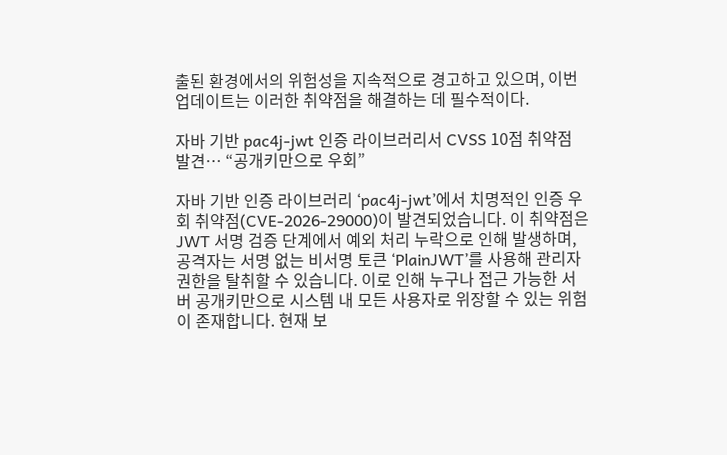출된 환경에서의 위험성을 지속적으로 경고하고 있으며, 이번 업데이트는 이러한 취약점을 해결하는 데 필수적이다.

자바 기반 pac4j-jwt 인증 라이브러리서 CVSS 10점 취약점 발견… “공개키만으로 우회”

자바 기반 인증 라이브러리 ‘pac4j-jwt’에서 치명적인 인증 우회 취약점(CVE-2026-29000)이 발견되었습니다. 이 취약점은 JWT 서명 검증 단계에서 예외 처리 누락으로 인해 발생하며, 공격자는 서명 없는 비서명 토큰 ‘PlainJWT’를 사용해 관리자 권한을 탈취할 수 있습니다. 이로 인해 누구나 접근 가능한 서버 공개키만으로 시스템 내 모든 사용자로 위장할 수 있는 위험이 존재합니다. 현재 보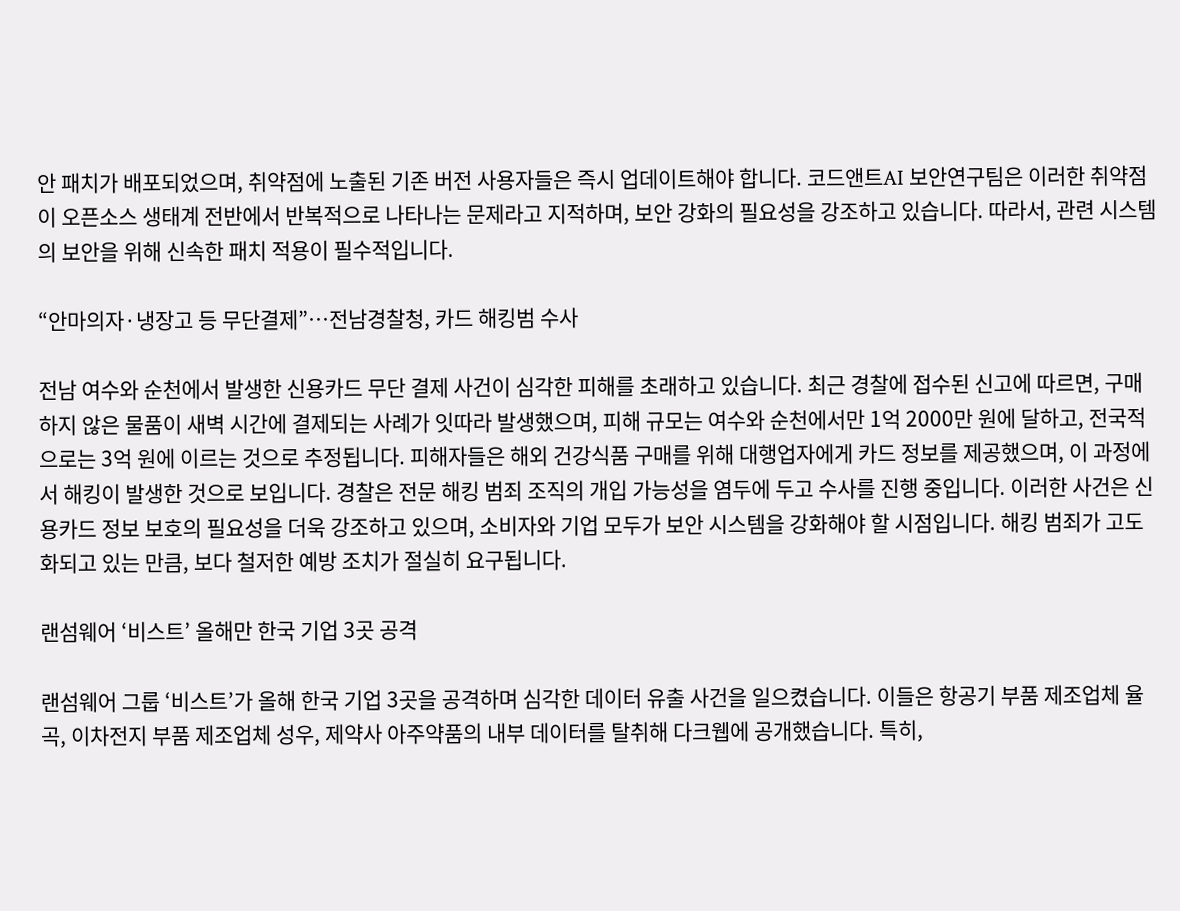안 패치가 배포되었으며, 취약점에 노출된 기존 버전 사용자들은 즉시 업데이트해야 합니다. 코드앤트AI 보안연구팀은 이러한 취약점이 오픈소스 생태계 전반에서 반복적으로 나타나는 문제라고 지적하며, 보안 강화의 필요성을 강조하고 있습니다. 따라서, 관련 시스템의 보안을 위해 신속한 패치 적용이 필수적입니다.

“안마의자·냉장고 등 무단결제”…전남경찰청, 카드 해킹범 수사

전남 여수와 순천에서 발생한 신용카드 무단 결제 사건이 심각한 피해를 초래하고 있습니다. 최근 경찰에 접수된 신고에 따르면, 구매하지 않은 물품이 새벽 시간에 결제되는 사례가 잇따라 발생했으며, 피해 규모는 여수와 순천에서만 1억 2000만 원에 달하고, 전국적으로는 3억 원에 이르는 것으로 추정됩니다. 피해자들은 해외 건강식품 구매를 위해 대행업자에게 카드 정보를 제공했으며, 이 과정에서 해킹이 발생한 것으로 보입니다. 경찰은 전문 해킹 범죄 조직의 개입 가능성을 염두에 두고 수사를 진행 중입니다. 이러한 사건은 신용카드 정보 보호의 필요성을 더욱 강조하고 있으며, 소비자와 기업 모두가 보안 시스템을 강화해야 할 시점입니다. 해킹 범죄가 고도화되고 있는 만큼, 보다 철저한 예방 조치가 절실히 요구됩니다.

랜섬웨어 ‘비스트’ 올해만 한국 기업 3곳 공격

랜섬웨어 그룹 ‘비스트’가 올해 한국 기업 3곳을 공격하며 심각한 데이터 유출 사건을 일으켰습니다. 이들은 항공기 부품 제조업체 율곡, 이차전지 부품 제조업체 성우, 제약사 아주약품의 내부 데이터를 탈취해 다크웹에 공개했습니다. 특히,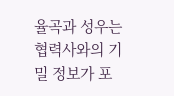율곡과 성우는 협력사와의 기밀 정보가 포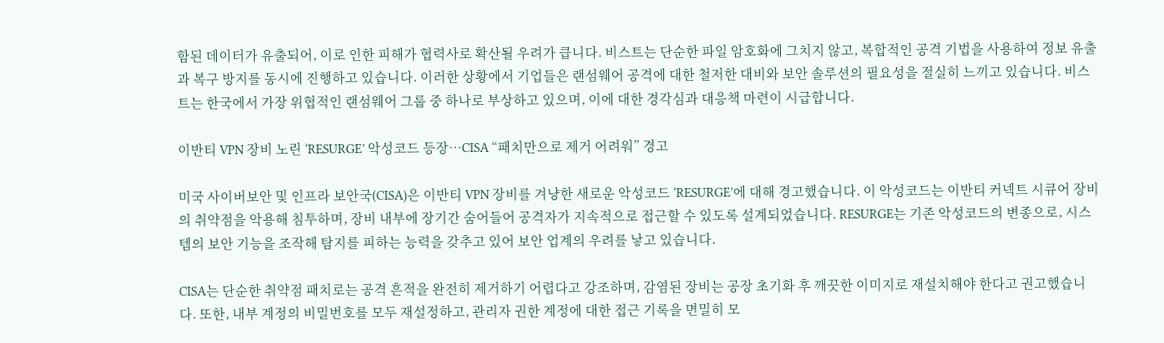함된 데이터가 유출되어, 이로 인한 피해가 협력사로 확산될 우려가 큽니다. 비스트는 단순한 파일 암호화에 그치지 않고, 복합적인 공격 기법을 사용하여 정보 유출과 복구 방지를 동시에 진행하고 있습니다. 이러한 상황에서 기업들은 랜섬웨어 공격에 대한 철저한 대비와 보안 솔루션의 필요성을 절실히 느끼고 있습니다. 비스트는 한국에서 가장 위협적인 랜섬웨어 그룹 중 하나로 부상하고 있으며, 이에 대한 경각심과 대응책 마련이 시급합니다.

이반티 VPN 장비 노린 ‘RESURGE’ 악성코드 등장…CISA “패치만으로 제거 어려워” 경고

미국 사이버보안 및 인프라 보안국(CISA)은 이반티 VPN 장비를 겨냥한 새로운 악성코드 ‘RESURGE’에 대해 경고했습니다. 이 악성코드는 이반티 커넥트 시큐어 장비의 취약점을 악용해 침투하며, 장비 내부에 장기간 숨어들어 공격자가 지속적으로 접근할 수 있도록 설계되었습니다. RESURGE는 기존 악성코드의 변종으로, 시스템의 보안 기능을 조작해 탐지를 피하는 능력을 갖추고 있어 보안 업계의 우려를 낳고 있습니다.

CISA는 단순한 취약점 패치로는 공격 흔적을 완전히 제거하기 어렵다고 강조하며, 감염된 장비는 공장 초기화 후 깨끗한 이미지로 재설치해야 한다고 권고했습니다. 또한, 내부 계정의 비밀번호를 모두 재설정하고, 관리자 권한 계정에 대한 접근 기록을 면밀히 모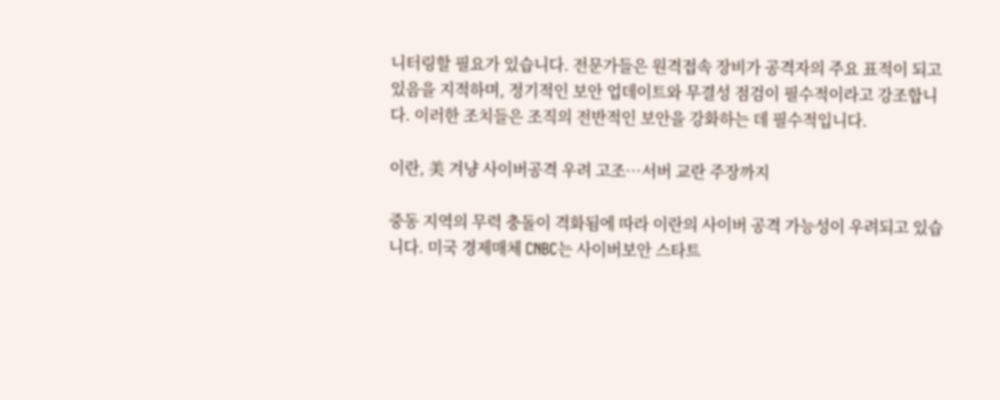니터링할 필요가 있습니다. 전문가들은 원격접속 장비가 공격자의 주요 표적이 되고 있음을 지적하며, 정기적인 보안 업데이트와 무결성 점검이 필수적이라고 강조합니다. 이러한 조치들은 조직의 전반적인 보안을 강화하는 데 필수적입니다.

이란, 美 겨냥 사이버공격 우려 고조…서버 교란 주장까지

중동 지역의 무력 충돌이 격화됨에 따라 이란의 사이버 공격 가능성이 우려되고 있습니다. 미국 경제매체 CNBC는 사이버보안 스타트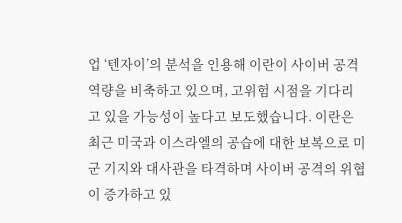업 ‘텐자이’의 분석을 인용해 이란이 사이버 공격 역량을 비축하고 있으며, 고위험 시점을 기다리고 있을 가능성이 높다고 보도했습니다. 이란은 최근 미국과 이스라엘의 공습에 대한 보복으로 미군 기지와 대사관을 타격하며 사이버 공격의 위협이 증가하고 있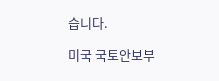습니다.

미국 국토안보부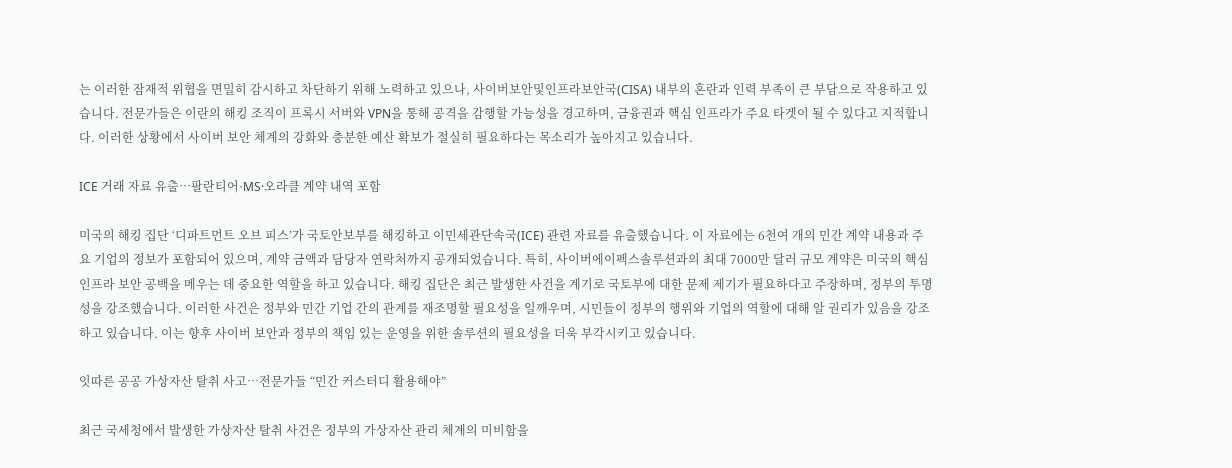는 이러한 잠재적 위협을 면밀히 감시하고 차단하기 위해 노력하고 있으나, 사이버보안및인프라보안국(CISA) 내부의 혼란과 인력 부족이 큰 부담으로 작용하고 있습니다. 전문가들은 이란의 해킹 조직이 프록시 서버와 VPN을 통해 공격을 감행할 가능성을 경고하며, 금융권과 핵심 인프라가 주요 타겟이 될 수 있다고 지적합니다. 이러한 상황에서 사이버 보안 체계의 강화와 충분한 예산 확보가 절실히 필요하다는 목소리가 높아지고 있습니다.

ICE 거래 자료 유출…팔란티어·MS·오라클 계약 내역 포함

미국의 해킹 집단 ‘디파트먼트 오브 피스’가 국토안보부를 해킹하고 이민세관단속국(ICE) 관련 자료를 유출했습니다. 이 자료에는 6천여 개의 민간 계약 내용과 주요 기업의 정보가 포함되어 있으며, 계약 금액과 담당자 연락처까지 공개되었습니다. 특히, 사이버에이펙스솔루션과의 최대 7000만 달러 규모 계약은 미국의 핵심 인프라 보안 공백을 메우는 데 중요한 역할을 하고 있습니다. 해킹 집단은 최근 발생한 사건을 계기로 국토부에 대한 문제 제기가 필요하다고 주장하며, 정부의 투명성을 강조했습니다. 이러한 사건은 정부와 민간 기업 간의 관계를 재조명할 필요성을 일깨우며, 시민들이 정부의 행위와 기업의 역할에 대해 알 권리가 있음을 강조하고 있습니다. 이는 향후 사이버 보안과 정부의 책임 있는 운영을 위한 솔루션의 필요성을 더욱 부각시키고 있습니다.

잇따른 공공 가상자산 탈취 사고…전문가들 “민간 커스터디 활용해야”

최근 국세청에서 발생한 가상자산 탈취 사건은 정부의 가상자산 관리 체계의 미비함을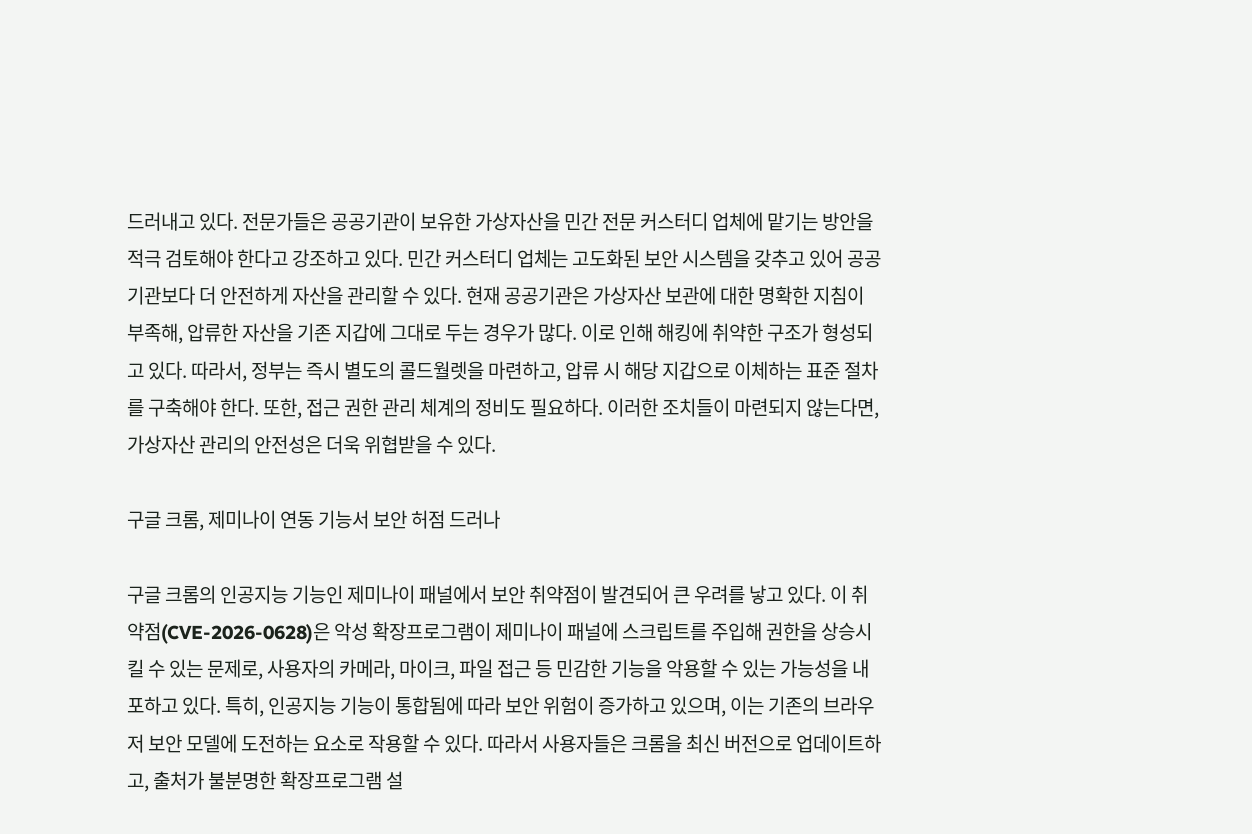드러내고 있다. 전문가들은 공공기관이 보유한 가상자산을 민간 전문 커스터디 업체에 맡기는 방안을 적극 검토해야 한다고 강조하고 있다. 민간 커스터디 업체는 고도화된 보안 시스템을 갖추고 있어 공공기관보다 더 안전하게 자산을 관리할 수 있다. 현재 공공기관은 가상자산 보관에 대한 명확한 지침이 부족해, 압류한 자산을 기존 지갑에 그대로 두는 경우가 많다. 이로 인해 해킹에 취약한 구조가 형성되고 있다. 따라서, 정부는 즉시 별도의 콜드월렛을 마련하고, 압류 시 해당 지갑으로 이체하는 표준 절차를 구축해야 한다. 또한, 접근 권한 관리 체계의 정비도 필요하다. 이러한 조치들이 마련되지 않는다면, 가상자산 관리의 안전성은 더욱 위협받을 수 있다.

구글 크롬, 제미나이 연동 기능서 보안 허점 드러나

구글 크롬의 인공지능 기능인 제미나이 패널에서 보안 취약점이 발견되어 큰 우려를 낳고 있다. 이 취약점(CVE-2026-0628)은 악성 확장프로그램이 제미나이 패널에 스크립트를 주입해 권한을 상승시킬 수 있는 문제로, 사용자의 카메라, 마이크, 파일 접근 등 민감한 기능을 악용할 수 있는 가능성을 내포하고 있다. 특히, 인공지능 기능이 통합됨에 따라 보안 위험이 증가하고 있으며, 이는 기존의 브라우저 보안 모델에 도전하는 요소로 작용할 수 있다. 따라서 사용자들은 크롬을 최신 버전으로 업데이트하고, 출처가 불분명한 확장프로그램 설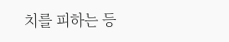치를 피하는 등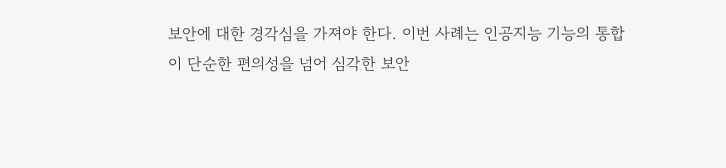보안에 대한 경각심을 가져야 한다. 이번 사례는 인공지능 기능의 통합이 단순한 편의성을 넘어 심각한 보안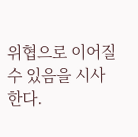위협으로 이어질 수 있음을 시사한다.